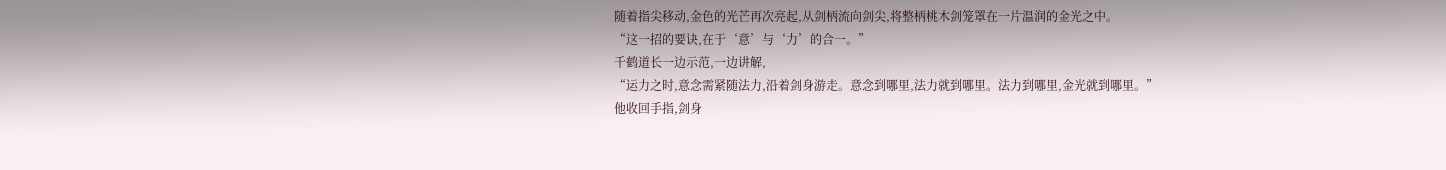随着指尖移动,金色的光芒再次亮起,从剑柄流向剑尖,将整柄桃木剑笼罩在一片温润的金光之中。
“这一招的要诀,在于‘意’与‘力’的合一。”
千鹤道长一边示范,一边讲解,
“运力之时,意念需紧随法力,沿着剑身游走。意念到哪里,法力就到哪里。法力到哪里,金光就到哪里。”
他收回手指,剑身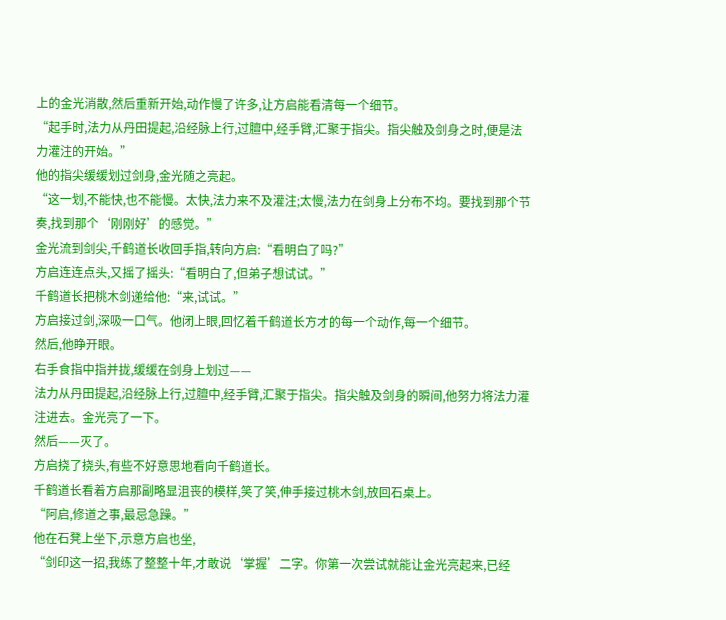上的金光消散,然后重新开始,动作慢了许多,让方启能看清每一个细节。
“起手时,法力从丹田提起,沿经脉上行,过膻中,经手臂,汇聚于指尖。指尖触及剑身之时,便是法力灌注的开始。”
他的指尖缓缓划过剑身,金光随之亮起。
“这一划,不能快,也不能慢。太快,法力来不及灌注;太慢,法力在剑身上分布不均。要找到那个节奏,找到那个‘刚刚好’的感觉。”
金光流到剑尖,千鹤道长收回手指,转向方启:“看明白了吗?”
方启连连点头,又摇了摇头:“看明白了,但弟子想试试。”
千鹤道长把桃木剑递给他:“来,试试。”
方启接过剑,深吸一口气。他闭上眼,回忆着千鹤道长方才的每一个动作,每一个细节。
然后,他睁开眼。
右手食指中指并拢,缓缓在剑身上划过——
法力从丹田提起,沿经脉上行,过膻中,经手臂,汇聚于指尖。指尖触及剑身的瞬间,他努力将法力灌注进去。金光亮了一下。
然后——灭了。
方启挠了挠头,有些不好意思地看向千鹤道长。
千鹤道长看着方启那副略显沮丧的模样,笑了笑,伸手接过桃木剑,放回石桌上。
“阿启,修道之事,最忌急躁。”
他在石凳上坐下,示意方启也坐,
“剑印这一招,我练了整整十年,才敢说‘掌握’二字。你第一次尝试就能让金光亮起来,已经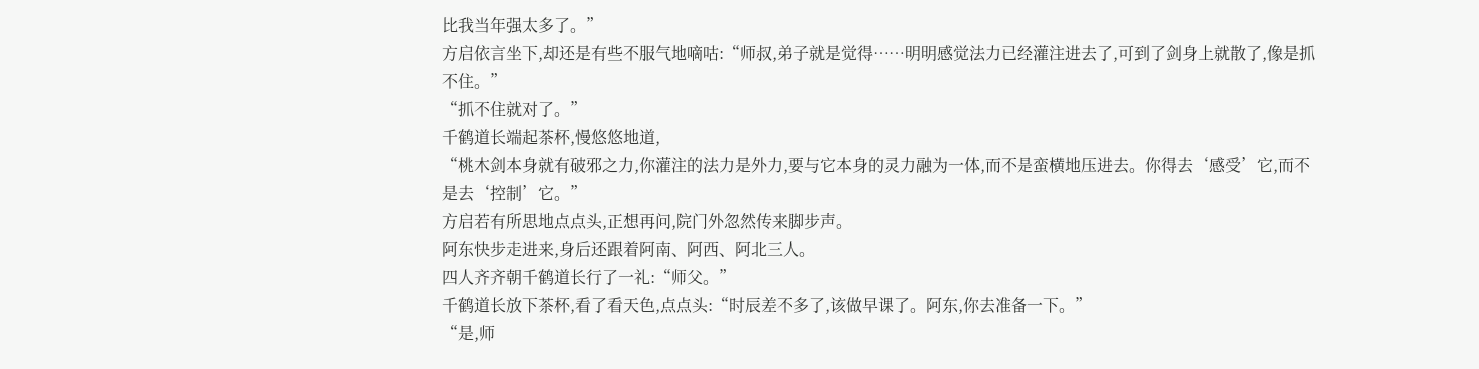比我当年强太多了。”
方启依言坐下,却还是有些不服气地嘀咕:“师叔,弟子就是觉得……明明感觉法力已经灌注进去了,可到了剑身上就散了,像是抓不住。”
“抓不住就对了。”
千鹤道长端起茶杯,慢悠悠地道,
“桃木剑本身就有破邪之力,你灌注的法力是外力,要与它本身的灵力融为一体,而不是蛮横地压进去。你得去‘感受’它,而不是去‘控制’它。”
方启若有所思地点点头,正想再问,院门外忽然传来脚步声。
阿东快步走进来,身后还跟着阿南、阿西、阿北三人。
四人齐齐朝千鹤道长行了一礼:“师父。”
千鹤道长放下茶杯,看了看天色,点点头:“时辰差不多了,该做早课了。阿东,你去准备一下。”
“是,师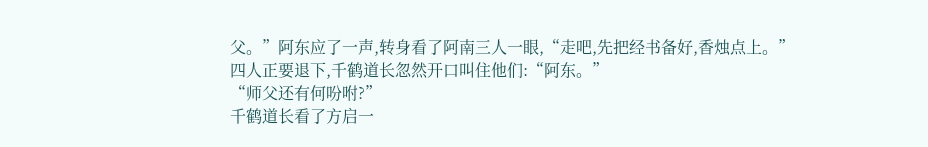父。”阿东应了一声,转身看了阿南三人一眼,“走吧,先把经书备好,香烛点上。”
四人正要退下,千鹤道长忽然开口叫住他们:“阿东。”
“师父还有何吩咐?”
千鹤道长看了方启一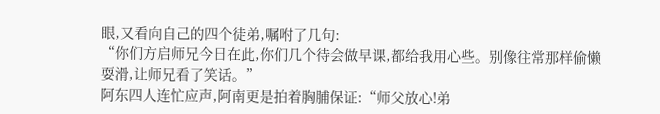眼,又看向自己的四个徒弟,嘱咐了几句:
“你们方启师兄今日在此,你们几个待会做早课,都给我用心些。别像往常那样偷懒耍滑,让师兄看了笑话。”
阿东四人连忙应声,阿南更是拍着胸脯保证:“师父放心!弟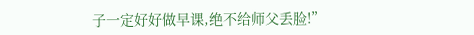子一定好好做早课,绝不给师父丢脸!”